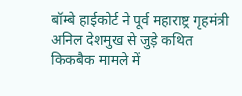बॉम्बे हाईकोर्ट ने पूर्व महाराष्ट्र गृहमंत्री अनिल देशमुख से जुड़े कथित किकबैक मामले में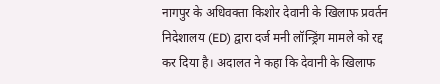नागपुर के अधिवक्ता किशोर देवानी के खिलाफ प्रवर्तन निदेशालय (ED) द्वारा दर्ज मनी लॉन्ड्रिंग मामले को रद्द कर दिया है। अदालत ने कहा कि देवानी के खिलाफ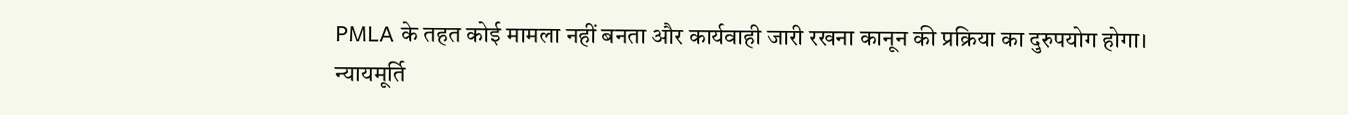PMLA के तहत कोई मामला नहीं बनता और कार्यवाही जारी रखना कानून की प्रक्रिया का दुरुपयोग होगा।
न्यायमूर्ति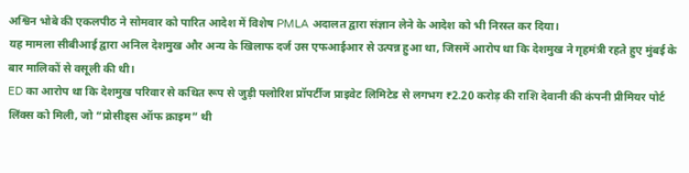अश्विन भोबे की एकलपीठ ने सोमवार को पारित आदेश में विशेष PMLA अदालत द्वारा संज्ञान लेने के आदेश को भी निरस्त कर दिया।
यह मामला सीबीआई द्वारा अनिल देशमुख और अन्य के खिलाफ दर्ज उस एफआईआर से उत्पन्न हुआ था, जिसमें आरोप था कि देशमुख ने गृहमंत्री रहते हुए मुंबई के बार मालिकों से वसूली की थी।
ED का आरोप था कि देशमुख परिवार से कथित रूप से जुड़ी फ्लोरिश प्रॉपर्टीज प्राइवेट लिमिटेड से लगभग ₹2.20 करोड़ की राशि देवानी की कंपनी प्रीमियर पोर्ट लिंक्स को मिली, जो “प्रोसीड्स ऑफ क्राइम” थी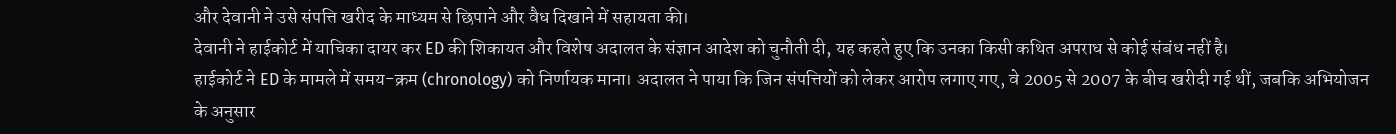और देवानी ने उसे संपत्ति खरीद के माध्यम से छिपाने और वैध दिखाने में सहायता की।
देवानी ने हाईकोर्ट में याचिका दायर कर ED की शिकायत और विशेष अदालत के संज्ञान आदेश को चुनौती दी, यह कहते हुए कि उनका किसी कथित अपराध से कोई संबंध नहीं है।
हाईकोर्ट ने ED के मामले में समय-क्रम (chronology) को निर्णायक माना। अदालत ने पाया कि जिन संपत्तियों को लेकर आरोप लगाए गए, वे 2005 से 2007 के बीच खरीदी गई थीं, जबकि अभियोजन के अनुसार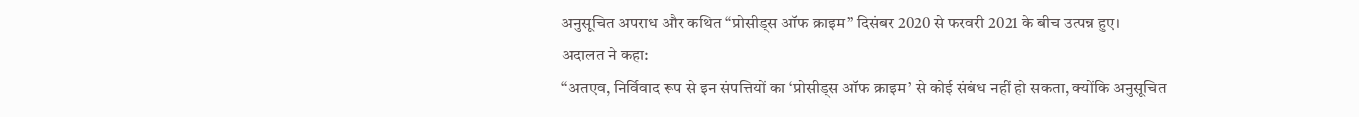अनुसूचित अपराध और कथित “प्रोसीड्स ऑफ क्राइम” दिसंबर 2020 से फरवरी 2021 के बीच उत्पन्न हुए।
अदालत ने कहा:
“अतएव, निर्विवाद रूप से इन संपत्तियों का ‘प्रोसीड्स ऑफ क्राइम’ से कोई संबंध नहीं हो सकता, क्योंकि अनुसूचित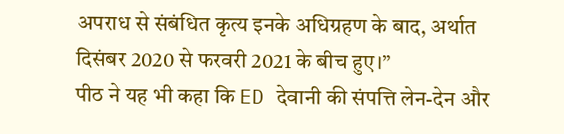अपराध से संबंधित कृत्य इनके अधिग्रहण के बाद, अर्थात दिसंबर 2020 से फरवरी 2021 के बीच हुए।”
पीठ ने यह भी कहा कि ED देवानी की संपत्ति लेन-देन और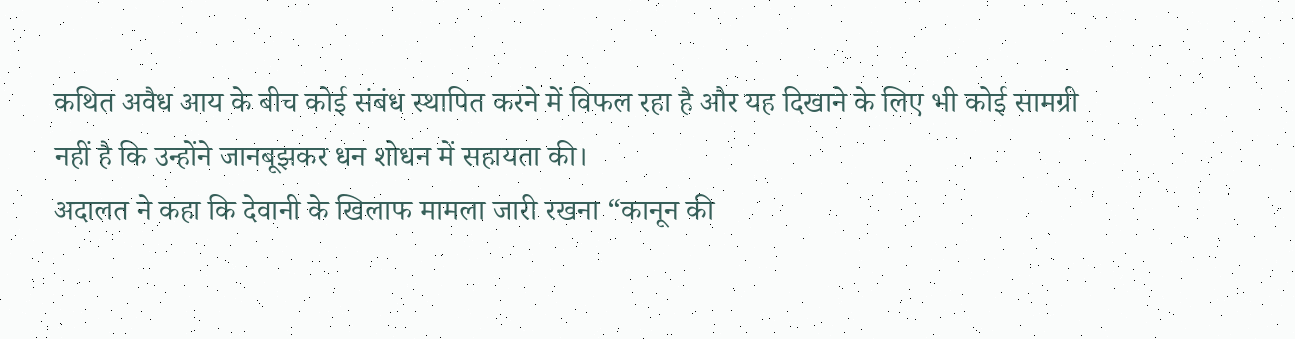कथित अवैध आय के बीच कोई संबंध स्थापित करने में विफल रहा है और यह दिखाने के लिए भी कोई सामग्री नहीं है कि उन्होंने जानबूझकर धन शोधन में सहायता की।
अदालत ने कहा कि देवानी के खिलाफ मामला जारी रखना “कानून की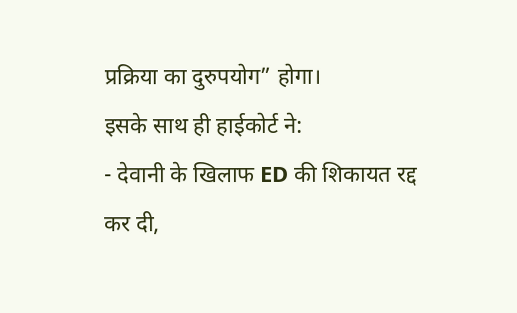प्रक्रिया का दुरुपयोग” होगा।
इसके साथ ही हाईकोर्ट ने:
- देवानी के खिलाफ ED की शिकायत रद्द कर दी,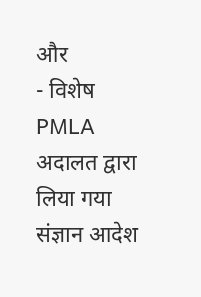और
- विशेष PMLA अदालत द्वारा लिया गया संज्ञान आदेश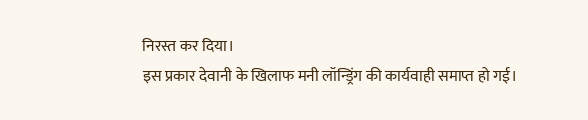निरस्त कर दिया।
इस प्रकार देवानी के खिलाफ मनी लॉन्ड्रिंग की कार्यवाही समाप्त हो गई।